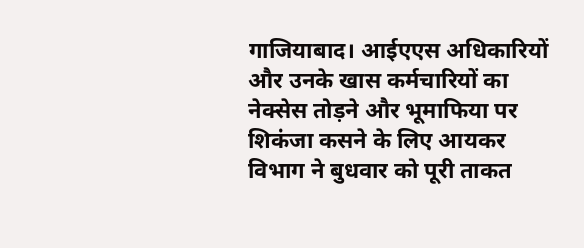गाजियाबाद। आईएएस अधिकारियों और उनके खास कर्मचारियों का नेक्सेस तोड़ने और भूमाफिया पर शिकंजा कसने के लिए आयकर विभाग ने बुधवार को पूरी ताकत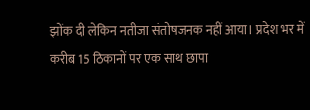झोंक दी लेकिन नतीजा संतोषजनक नहीं आया। प्रदेश भर में करीब 15 ठिकानों पर एक साथ छापा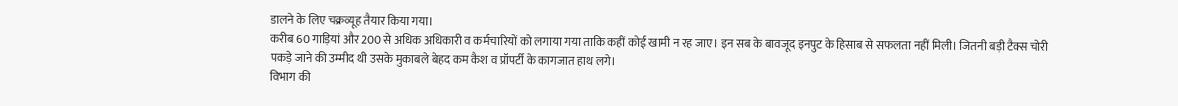डालने के लिए चक्रव्यूह तैयार किया गया।
करीब 60 गाड़ियां और 200 से अधिक अधिकारी व कर्मचारियों को लगाया गया ताकि कहीं कोई खामी न रह जाए। इन सब के बावजूद इनपुट के हिसाब से सफलता नहीं मिली। जितनी बड़ी टैक्स चोरी पकड़े जाने की उम्मीद थी उसके मुकाबले बेहद कम कैश व प्रॉपर्टी के कागजात हाथ लगे।
विभाग की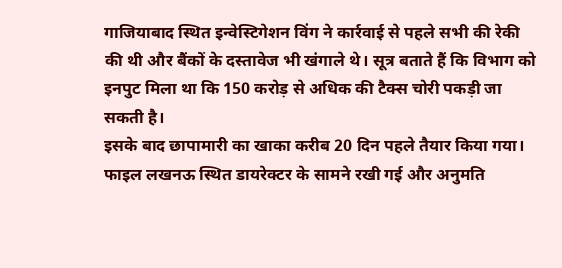गाजियाबाद स्थित इन्वेस्टिगेशन विंग ने कार्रवाई से पहले सभी की रेकी की थी और बैंकों के दस्तावेज भी खंगाले थे। सूत्र बताते हैं कि विभाग को इनपुट मिला था कि 150 करोड़ से अधिक की टैक्स चोरी पकड़ी जा सकती है।
इसके बाद छापामारी का खाका करीब 20 दिन पहले तैयार किया गया। फाइल लखनऊ स्थित डायरेक्टर के सामने रखी गई और अनुमति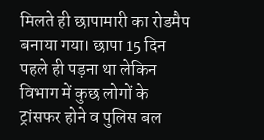मिलते ही छापामारी का रोडमैप बनाया गया। छापा 15 दिन पहले ही पड़ना था लेकिन विभाग में कुछ लोगों के ट्रांसफर होने व पुलिस बल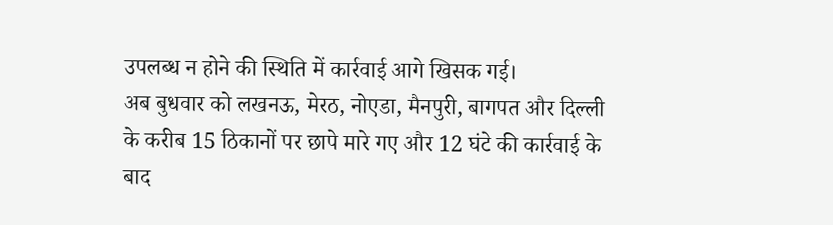उपलब्ध न होने की स्थिति में कार्रवाई आगे खिसक गई।
अब बुधवार को लखनऊ, मेरठ, नोएडा, मैनपुरी, बागपत और दिल्ली के करीब 15 ठिकानों पर छापे मारे गए और 12 घंटे की कार्रवाई के बाद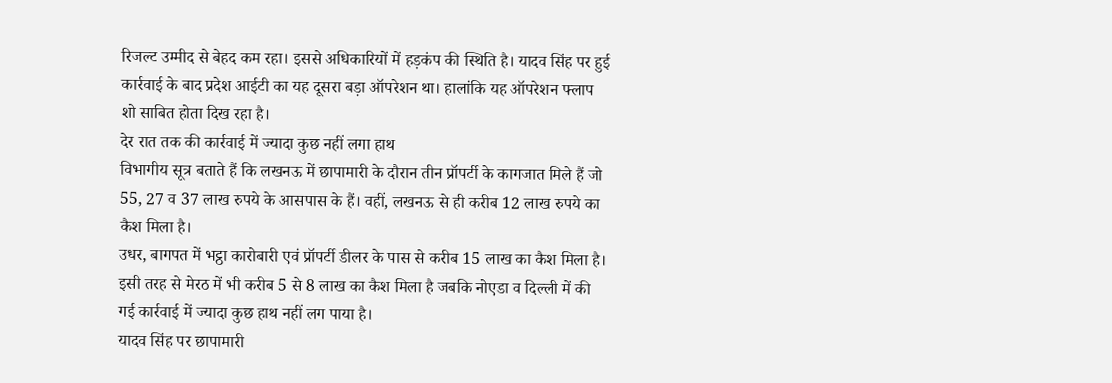रिजल्ट उम्मीद से बेहद कम रहा। इससे अधिकारियों में हड़कंप की स्थिति है। यादव सिंह पर हुई कार्रवाई के बाद प्रदेश आईटी का यह दूसरा बड़ा ऑपरेशन था। हालांकि यह ऑपरेशन फ्लाप शो साबित होता दिख रहा है।
देर रात तक की कार्रवाई में ज्यादा कुछ नहीं लगा हाथ
विभागीय सूत्र बताते हैं कि लखनऊ में छापामारी के दौरान तीन प्रॉपर्टी के कागजात मिले हैं जो 55, 27 व 37 लाख रुपये के आसपास के हैं। वहीं, लखनऊ से ही करीब 12 लाख रुपये का कैश मिला है।
उधर, बागपत में भट्ठा कारोबारी एवं प्रॉपर्टी डीलर के पास से करीब 15 लाख का कैश मिला है। इसी तरह से मेरठ में भी करीब 5 से 8 लाख का कैश मिला है जबकि नोएडा व दिल्ली में की गई कार्रवाई में ज्यादा कुछ हाथ नहीं लग पाया है।
यादव सिंह पर छापामारी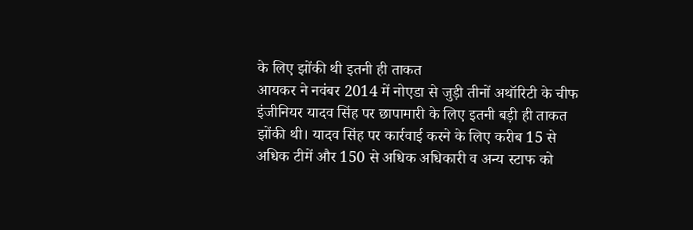के लिए झोंकी थी इतनी ही ताकत
आयकर ने नवंबर 2014 में नोएडा से जुड़ी तीनों अथॉरिटी के चीफ इंजीनियर यादव सिंह पर छापामारी के लिए इतनी बड़ी ही ताकत झोंकी थी। यादव सिंह पर कार्रवाई करने के लिए करीब 15 से अधिक टीमें और 150 से अधिक अधिकारी व अन्य स्टाफ को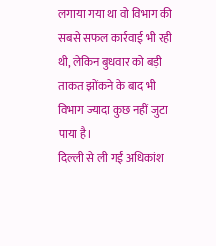लगाया गया था वो विभाग की सबसे सफल कार्रवाई भी रही थी, लेकिन बुधवार को बड़ी ताकत झोंकने के बाद भी विभाग ज्यादा कुछ नहीं जुटा पाया है।
दिल्ली से ली गईं अधिकांश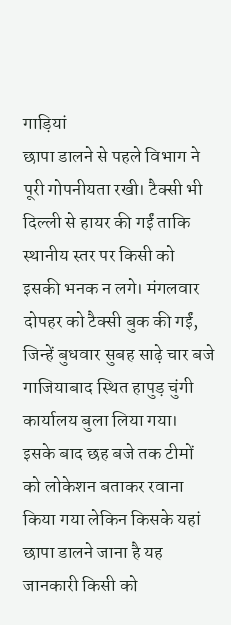गाड़ियां
छापा डालने से पहले विभाग ने पूरी गोपनीयता रखी। टैक्सी भी दिल्ली से हायर की गईं ताकि स्थानीय स्तर पर किसी को इसकी भनक न लगे। मंगलवार दोपहर को टैक्सी बुक की गईं, जिन्हें बुधवार सुबह साढ़े चार बजे गाजियाबाद स्थित हापुड़ चुंगी कार्यालय बुला लिया गया।
इसके बाद छह बजे तक टीमों को लोकेशन बताकर रवाना किया गया लेकिन किसके यहां छापा डालने जाना है यह जानकारी किसी को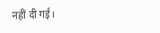नहीं दी गई।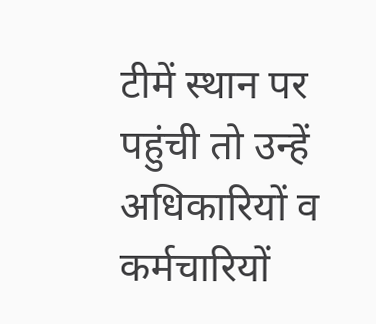टीमें स्थान पर पहुंची तो उन्हें अधिकारियों व कर्मचारियों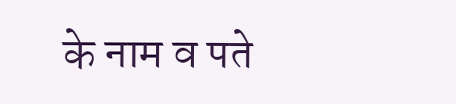के नाम व पते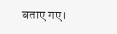बताए गए।